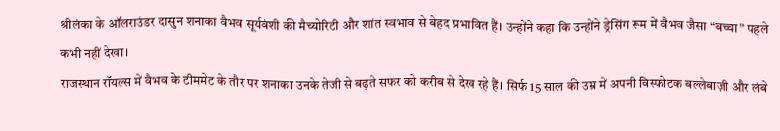श्रीलंका के ऑलराउंडर दासुन शनाका वैभव सूर्यवंशी की मैच्योरिटी और शांत स्वभाव से बेहद प्रभावित हैं। उन्होंने कहा कि उन्होंने ड्रेसिंग रूम में वैभव जैसा “बच्चा” पहले कभी नहीं देखा।
राजस्थान रॉयल्स में वैभव के टीममेट के तौर पर शनाका उनके तेजी से बढ़ते सफर को करीब से देख रहे हैं। सिर्फ 15 साल की उम्र में अपनी विस्फोटक बल्लेबाज़ी और लंबे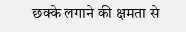छक्के लगाने की क्षमता से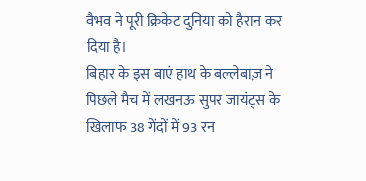वैभव ने पूरी क्रिकेट दुनिया को हैरान कर दिया है।
बिहार के इस बाएं हाथ के बल्लेबाज़ ने पिछले मैच में लखनऊ सुपर जायंट्स के खिलाफ 38 गेंदों में 93 रन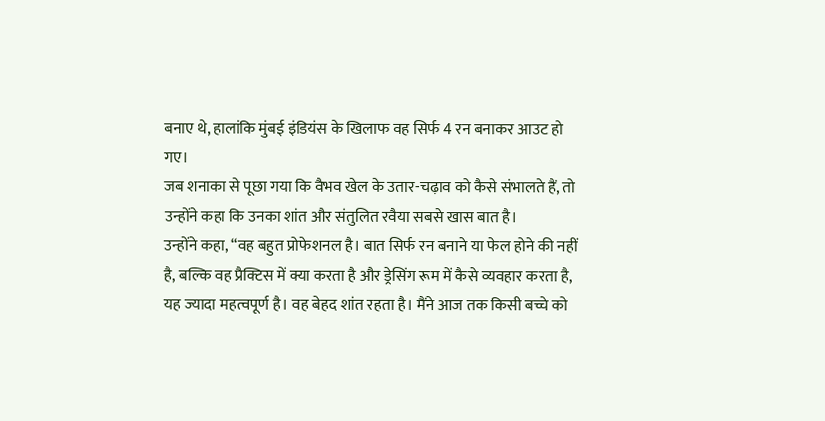बनाए थे, हालांकि मुंबई इंडियंस के खिलाफ वह सिर्फ 4 रन बनाकर आउट हो गए।
जब शनाका से पूछा गया कि वैभव खेल के उतार-चढ़ाव को कैसे संभालते हैं, तो उन्होंने कहा कि उनका शांत और संतुलित रवैया सबसे खास बात है।
उन्होंने कहा, “वह बहुत प्रोफेशनल है। बात सिर्फ रन बनाने या फेल होने की नहीं है, बल्कि वह प्रैक्टिस में क्या करता है और ड्रेसिंग रूम में कैसे व्यवहार करता है, यह ज्यादा महत्वपूर्ण है। वह बेहद शांत रहता है। मैंने आज तक किसी बच्चे को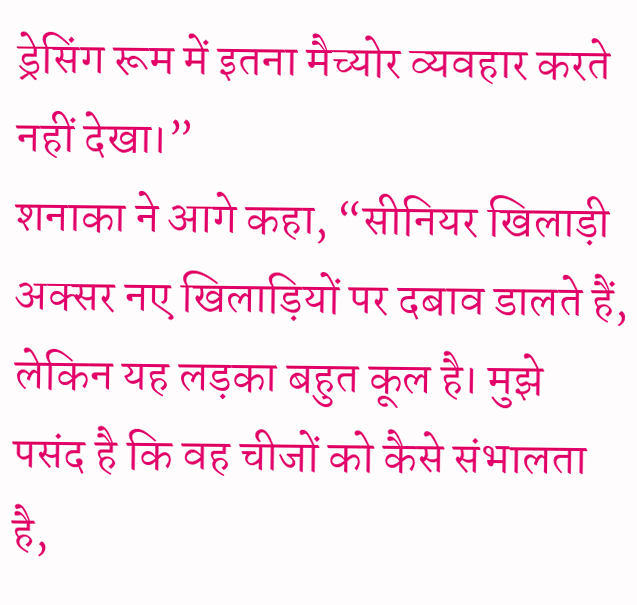ड्रेसिंग रूम में इतना मैच्योर व्यवहार करते नहीं देखा।”
शनाका ने आगे कहा, “सीनियर खिलाड़ी अक्सर नए खिलाड़ियों पर दबाव डालते हैं, लेकिन यह लड़का बहुत कूल है। मुझे पसंद है कि वह चीजों को कैसे संभालता है,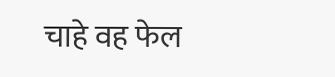चाहे वह फेल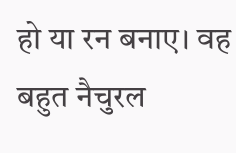हो या रन बनाए। वह बहुत नैचुरल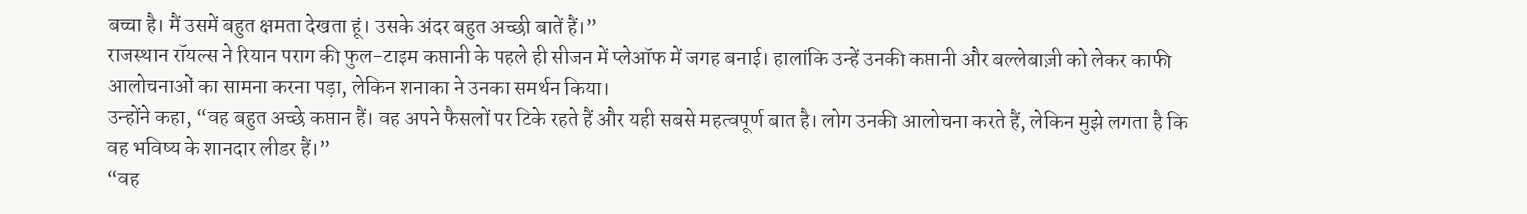बच्चा है। मैं उसमें बहुत क्षमता देखता हूं। उसके अंदर बहुत अच्छी बातें हैं।”
राजस्थान रॉयल्स ने रियान पराग की फुल-टाइम कप्तानी के पहले ही सीजन में प्लेऑफ में जगह बनाई। हालांकि उन्हें उनकी कप्तानी और बल्लेबाज़ी को लेकर काफी आलोचनाओं का सामना करना पड़ा, लेकिन शनाका ने उनका समर्थन किया।
उन्होंने कहा, “वह बहुत अच्छे कप्तान हैं। वह अपने फैसलों पर टिके रहते हैं और यही सबसे महत्वपूर्ण बात है। लोग उनकी आलोचना करते हैं, लेकिन मुझे लगता है कि वह भविष्य के शानदार लीडर हैं।”
“वह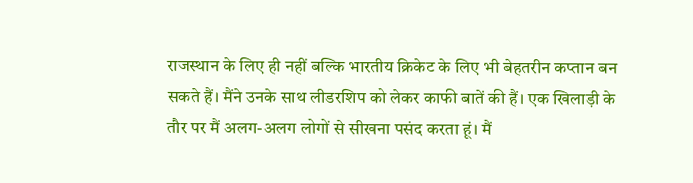राजस्थान के लिए ही नहीं बल्कि भारतीय क्रिकेट के लिए भी बेहतरीन कप्तान बन सकते हैं। मैंने उनके साथ लीडरशिप को लेकर काफी बातें की हैं। एक खिलाड़ी के तौर पर मैं अलग-अलग लोगों से सीखना पसंद करता हूं। मैं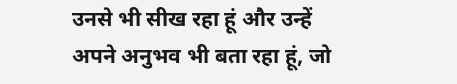उनसे भी सीख रहा हूं और उन्हें अपने अनुभव भी बता रहा हूं, जो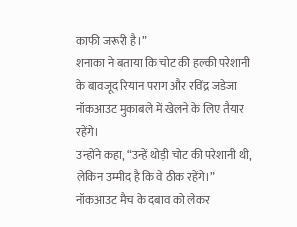काफी जरूरी है।”
शनाका ने बताया कि चोट की हल्की परेशानी के बावजूद रियान पराग और रविंद्र जडेजा नॉकआउट मुकाबले में खेलने के लिए तैयार रहेंगे।
उन्होंने कहा, “उन्हें थोड़ी चोट की परेशानी थी, लेकिन उम्मीद है कि वे ठीक रहेंगे।”
नॉकआउट मैच के दबाव को लेकर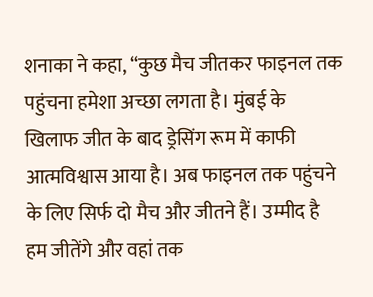शनाका ने कहा, “कुछ मैच जीतकर फाइनल तक पहुंचना हमेशा अच्छा लगता है। मुंबई के खिलाफ जीत के बाद ड्रेसिंग रूम में काफी आत्मविश्वास आया है। अब फाइनल तक पहुंचने के लिए सिर्फ दो मैच और जीतने हैं। उम्मीद है हम जीतेंगे और वहां तक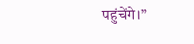पहुंचेंगे।”